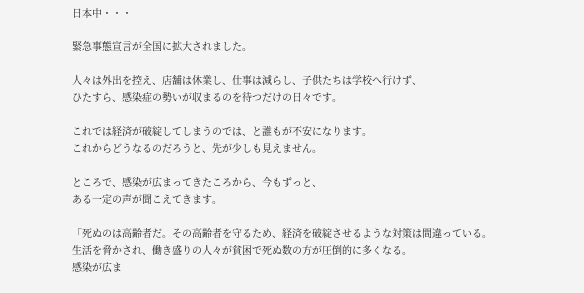日本中・・・

緊急事態宣言が全国に拡大されました。

人々は外出を控え、店舗は休業し、仕事は減らし、子供たちは学校へ行けず、
ひたすら、感染症の勢いが収まるのを待つだけの日々です。

これでは経済が破綻してしまうのでは、と誰もが不安になります。
これからどうなるのだろうと、先が少しも見えません。

ところで、感染が広まってきたころから、今もずっと、
ある一定の声が聞こえてきます。

「死ぬのは高齢者だ。その高齢者を守るため、経済を破綻させるような対策は間違っている。
生活を脅かされ、働き盛りの人々が貧困で死ぬ数の方が圧倒的に多くなる。
感染が広ま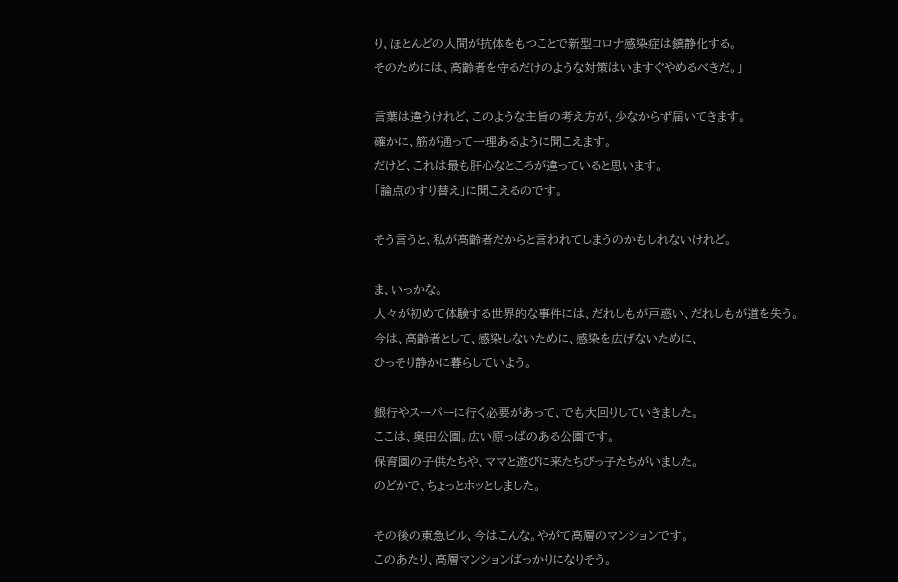り、ほとんどの人間が抗体をもつことで新型コロナ感染症は鎮静化する。
そのためには、高齢者を守るだけのような対策はいますぐやめるべきだ。」

言葉は違うけれど、このような主旨の考え方が、少なからず届いてきます。
確かに、筋が通って一理あるように聞こえます。
だけど、これは最も肝心なところが違っていると思います。
「論点のすり替え」に聞こえるのです。

そう言うと、私が高齢者だからと言われてしまうのかもしれないけれど。

ま、いっかな。
人々が初めて体験する世界的な事件には、だれしもが戸惑い、だれしもが道を失う。
今は、高齢者として、感染しないために、感染を広げないために、
ひっそり静かに暮らしていよう。

銀行やスーパーに行く必要があって、でも大回りしていきました。
ここは、奥田公園。広い原っぱのある公園です。
保育園の子供たちや、ママと遊びに来たちびっ子たちがいました。
のどかで、ちょっとホッとしました。

その後の東急ビル、今はこんな。やがて高層のマンションです。
このあたり、高層マンションばっかりになりそう。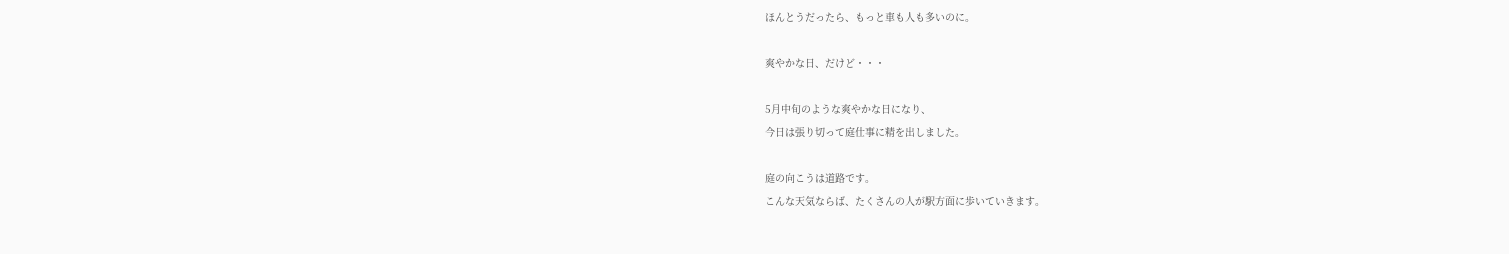ほんとうだったら、もっと車も人も多いのに。

爽やかな日、だけど・・・

5月中旬のような爽やかな日になり、
今日は張り切って庭仕事に精を出しました。

庭の向こうは道路です。
こんな天気ならば、たくさんの人が駅方面に歩いていきます。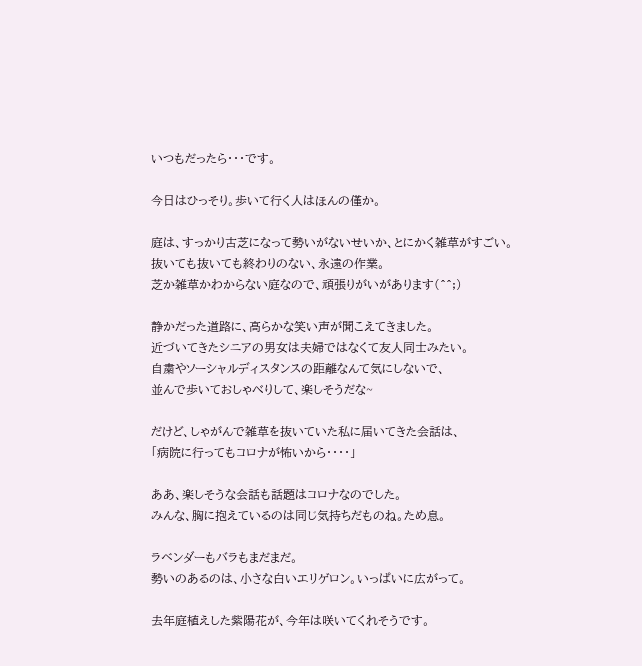いつもだったら・・・です。

今日はひっそり。歩いて行く人はほんの僅か。

庭は、すっかり古芝になって勢いがないせいか、とにかく雑草がすごい。
抜いても抜いても終わりのない、永遠の作業。
芝か雑草かわからない庭なので、頑張りがいがあります(^^;)

静かだった道路に、高らかな笑い声が聞こえてきました。
近づいてきたシニアの男女は夫婦ではなくて友人同士みたい。
自粛やソーシャルディスタンスの距離なんて気にしないで、
並んで歩いておしゃべりして、楽しそうだな~

だけど、しゃがんで雑草を抜いていた私に届いてきた会話は、
「病院に行ってもコロナが怖いから・・・・」

ああ、楽しそうな会話も話題はコロナなのでした。
みんな、胸に抱えているのは同じ気持ちだものね。ため息。

ラベンダーもバラもまだまだ。
勢いのあるのは、小さな白いエリゲロン。いっぱいに広がって。

去年庭植えした紫陽花が、今年は咲いてくれそうです。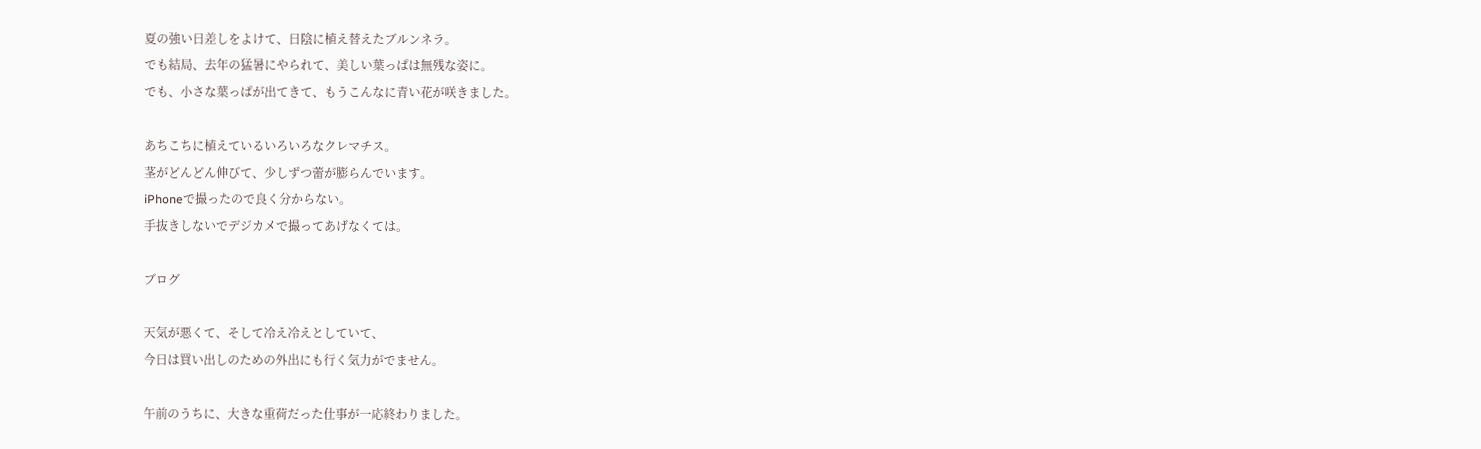夏の強い日差しをよけて、日陰に植え替えたブルンネラ。
でも結局、去年の猛暑にやられて、美しい葉っぱは無残な姿に。
でも、小さな葉っぱが出てきて、もうこんなに青い花が咲きました。

あちこちに植えているいろいろなクレマチス。
茎がどんどん伸びて、少しずつ蕾が膨らんでいます。
iPhoneで撮ったので良く分からない。
手抜きしないでデジカメで撮ってあげなくては。

ブログ

天気が悪くて、そして冷え冷えとしていて、
今日は買い出しのための外出にも行く気力がでません。

午前のうちに、大きな重荷だった仕事が一応終わりました。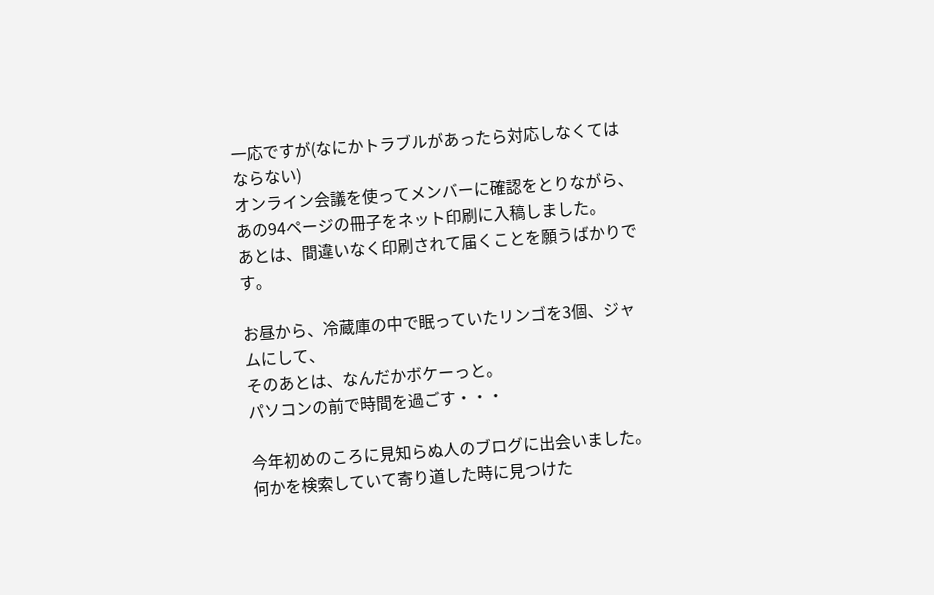一応ですが(なにかトラブルがあったら対応しなくてはならない)
オンライン会議を使ってメンバーに確認をとりながら、
あの94ページの冊子をネット印刷に入稿しました。
あとは、間違いなく印刷されて届くことを願うばかりです。

お昼から、冷蔵庫の中で眠っていたリンゴを3個、ジャムにして、
そのあとは、なんだかボケーっと。
パソコンの前で時間を過ごす・・・

今年初めのころに見知らぬ人のブログに出会いました。
何かを検索していて寄り道した時に見つけた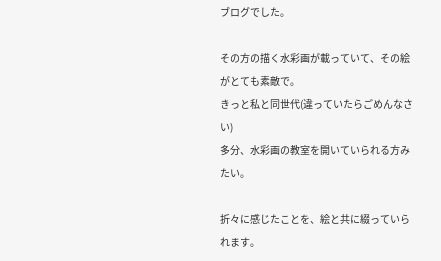ブログでした。

その方の描く水彩画が載っていて、その絵がとても素敵で。
きっと私と同世代(違っていたらごめんなさい)
多分、水彩画の教室を開いていられる方みたい。

折々に感じたことを、絵と共に綴っていられます。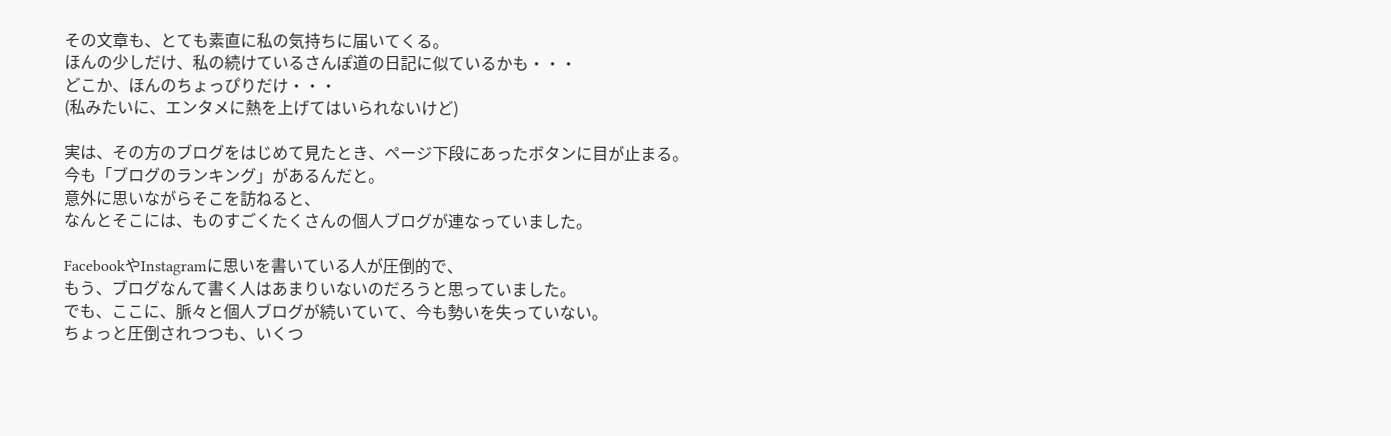その文章も、とても素直に私の気持ちに届いてくる。
ほんの少しだけ、私の続けているさんぽ道の日記に似ているかも・・・
どこか、ほんのちょっぴりだけ・・・
(私みたいに、エンタメに熱を上げてはいられないけど)

実は、その方のブログをはじめて見たとき、ページ下段にあったボタンに目が止まる。
今も「ブログのランキング」があるんだと。
意外に思いながらそこを訪ねると、
なんとそこには、ものすごくたくさんの個人ブログが連なっていました。

FacebookやInstagramに思いを書いている人が圧倒的で、
もう、ブログなんて書く人はあまりいないのだろうと思っていました。
でも、ここに、脈々と個人ブログが続いていて、今も勢いを失っていない。
ちょっと圧倒されつつも、いくつ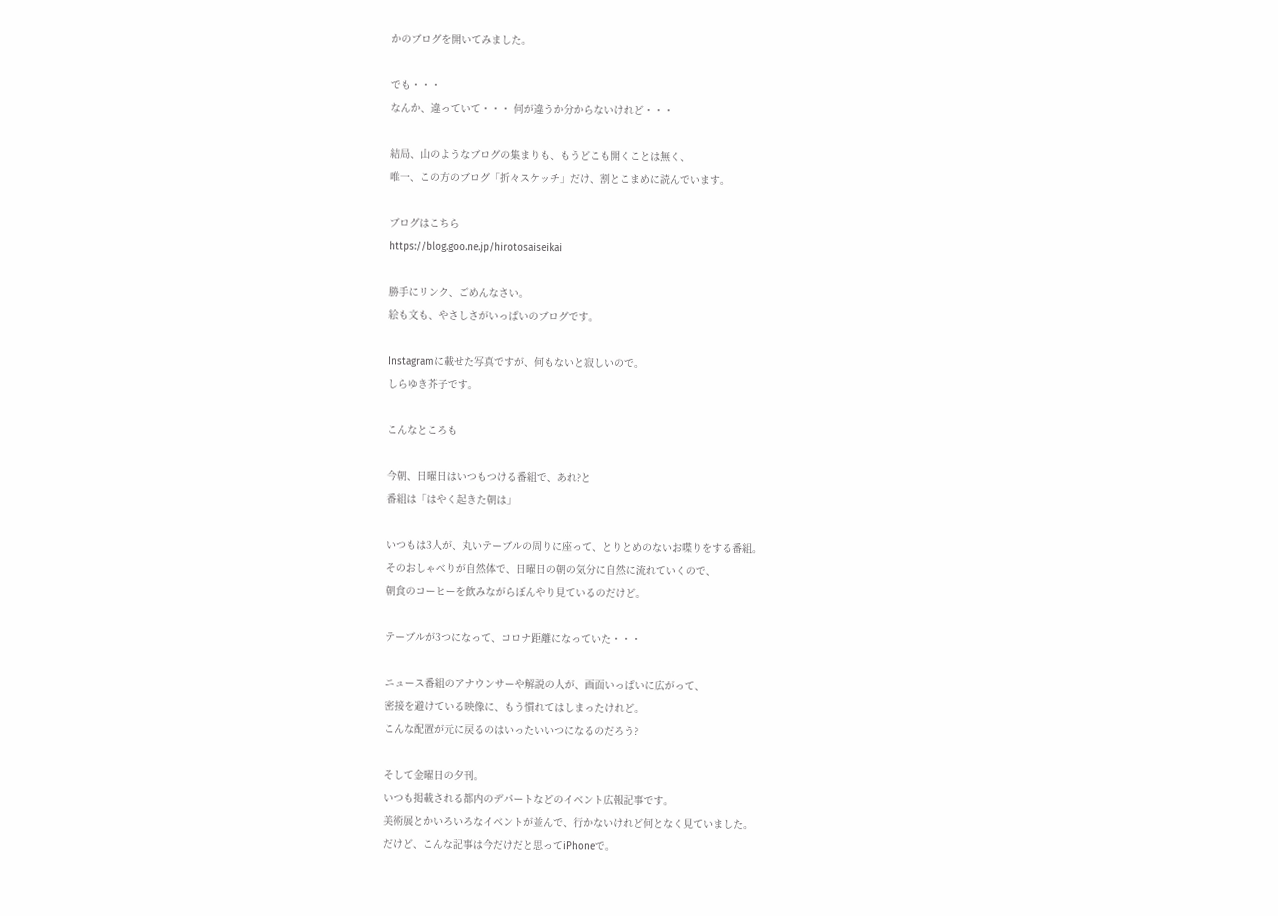かのブログを開いてみました。

でも・・・
なんか、違っていて・・・ 何が違うか分からないけれど・・・

結局、山のようなブログの集まりも、もうどこも開くことは無く、
唯一、この方のブログ「折々スケッチ」だけ、割とこまめに読んでいます。

ブログはこちら
https://blog.goo.ne.jp/hirotosaiseikai

勝手にリンク、ごめんなさい。
絵も文も、やさしさがいっぱいのブログです。

Instagramに載せた写真ですが、何もないと寂しいので。
しらゆき芥子です。

こんなところも

今朝、日曜日はいつもつける番組で、あれ?と
番組は「はやく起きた朝は」

いつもは3人が、丸いテーブルの周りに座って、とりとめのないお喋りをする番組。
そのおしゃべりが自然体で、日曜日の朝の気分に自然に流れていくので、
朝食のコーヒーを飲みながらぼんやり見ているのだけど。

テーブルが3つになって、コロナ距離になっていた・・・

ニュース番組のアナウンサーや解説の人が、画面いっぱいに広がって、
密接を避けている映像に、もう慣れてはしまったけれど。
こんな配置が元に戻るのはいったいいつになるのだろう?

そして金曜日の夕刊。
いつも掲載される都内のデパートなどのイベント広報記事です。
美術展とかいろいろなイベントが並んで、行かないけれど何となく見ていました。
だけど、こんな記事は今だけだと思ってiPhoneで。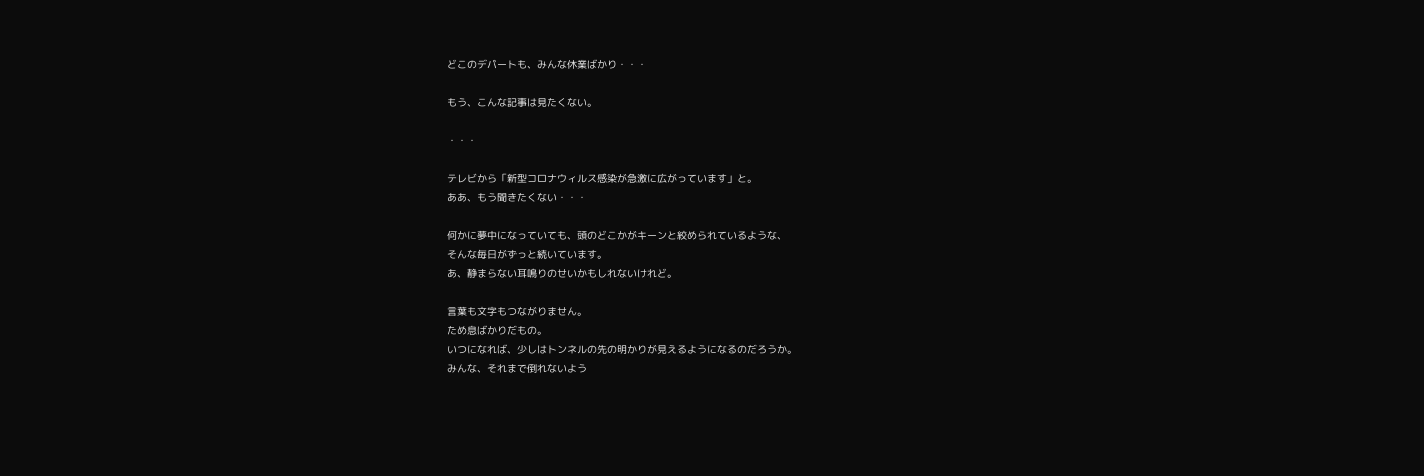どこのデパートも、みんな休業ばかり・・・

もう、こんな記事は見たくない。

・・・

テレビから「新型コロナウィルス感染が急激に広がっています」と。
ああ、もう聞きたくない・・・

何かに夢中になっていても、頭のどこかがキーンと絞められているような、
そんな毎日がずっと続いています。
あ、静まらない耳鳴りのせいかもしれないけれど。

言葉も文字もつながりません。
ため息ばかりだもの。
いつになれば、少しはトンネルの先の明かりが見えるようになるのだろうか。
みんな、それまで倒れないよう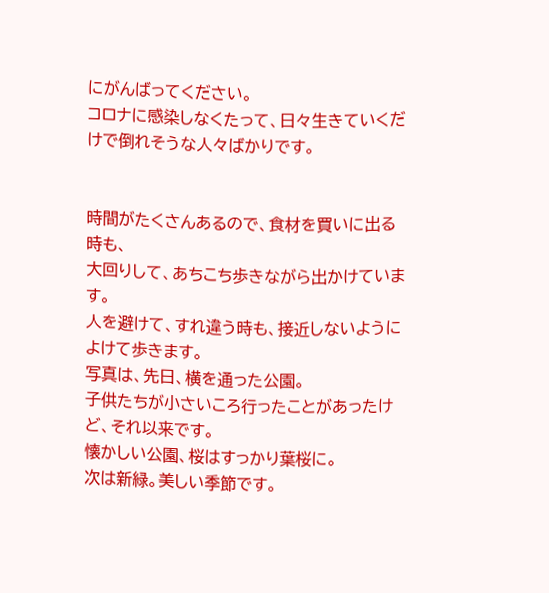にがんばってください。
コロナに感染しなくたって、日々生きていくだけで倒れそうな人々ばかりです。


時間がたくさんあるので、食材を買いに出る時も、
大回りして、あちこち歩きながら出かけています。
人を避けて、すれ違う時も、接近しないようによけて歩きます。
写真は、先日、横を通った公園。
子供たちが小さいころ行ったことがあったけど、それ以来です。
懐かしい公園、桜はすっかり葉桜に。
次は新緑。美しい季節です。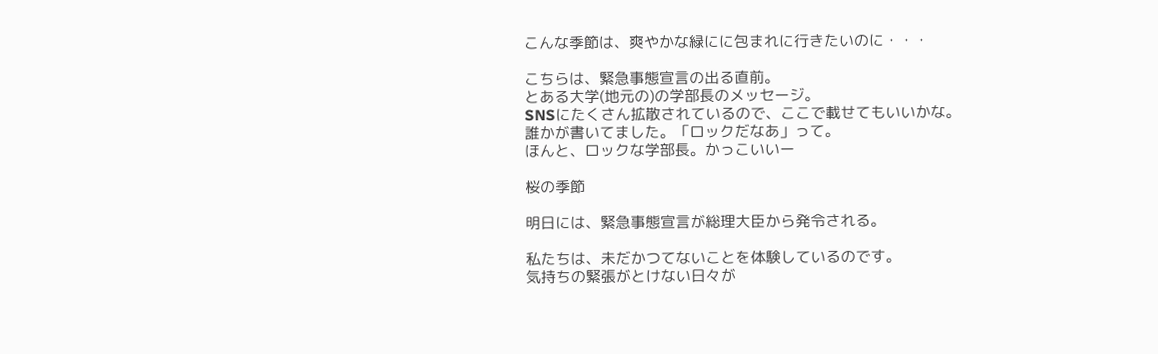こんな季節は、爽やかな緑にに包まれに行きたいのに・・・

こちらは、緊急事態宣言の出る直前。
とある大学(地元の)の学部長のメッセージ。
SNSにたくさん拡散されているので、ここで載せてもいいかな。
誰かが書いてました。「ロックだなあ」って。
ほんと、ロックな学部長。かっこいいー

桜の季節

明日には、緊急事態宣言が総理大臣から発令される。

私たちは、未だかつてないことを体験しているのです。
気持ちの緊張がとけない日々が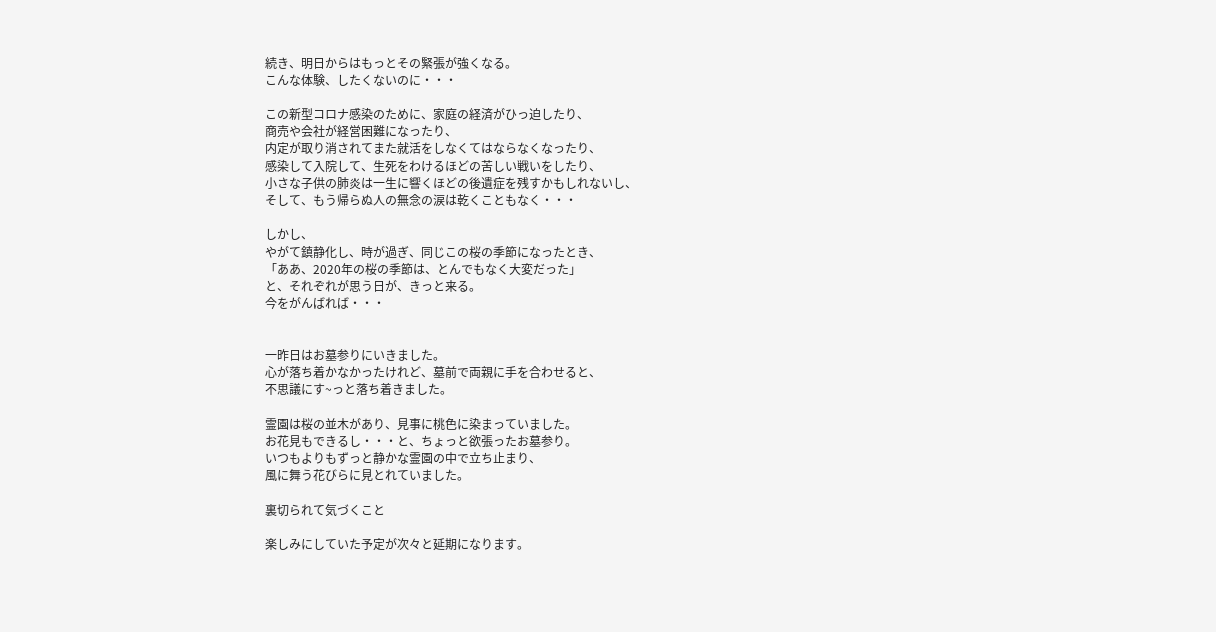続き、明日からはもっとその緊張が強くなる。
こんな体験、したくないのに・・・

この新型コロナ感染のために、家庭の経済がひっ迫したり、
商売や会社が経営困難になったり、
内定が取り消されてまた就活をしなくてはならなくなったり、
感染して入院して、生死をわけるほどの苦しい戦いをしたり、
小さな子供の肺炎は一生に響くほどの後遺症を残すかもしれないし、
そして、もう帰らぬ人の無念の涙は乾くこともなく・・・

しかし、
やがて鎮静化し、時が過ぎ、同じこの桜の季節になったとき、
「ああ、2020年の桜の季節は、とんでもなく大変だった」
と、それぞれが思う日が、きっと来る。
今をがんばれば・・・


一昨日はお墓参りにいきました。
心が落ち着かなかったけれど、墓前で両親に手を合わせると、
不思議にす~っと落ち着きました。

霊園は桜の並木があり、見事に桃色に染まっていました。
お花見もできるし・・・と、ちょっと欲張ったお墓参り。
いつもよりもずっと静かな霊園の中で立ち止まり、
風に舞う花びらに見とれていました。

裏切られて気づくこと

楽しみにしていた予定が次々と延期になります。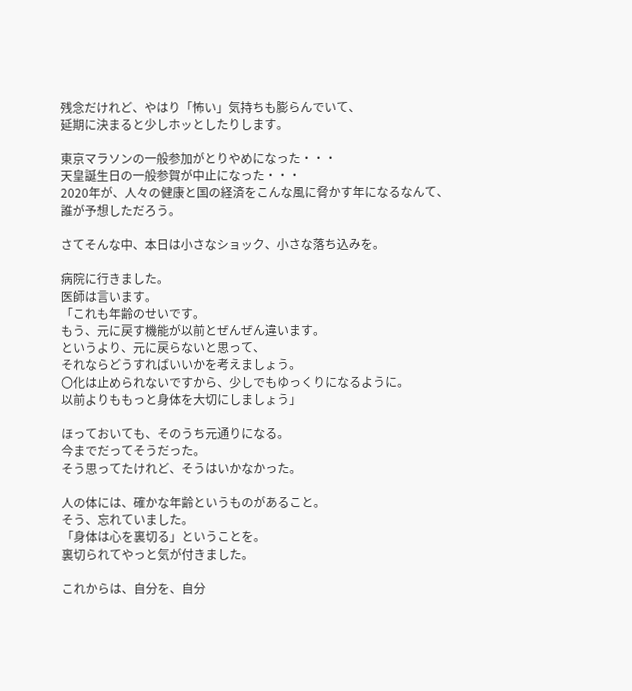残念だけれど、やはり「怖い」気持ちも膨らんでいて、
延期に決まると少しホッとしたりします。

東京マラソンの一般参加がとりやめになった・・・
天皇誕生日の一般参賀が中止になった・・・
2020年が、人々の健康と国の経済をこんな風に脅かす年になるなんて、
誰が予想しただろう。

さてそんな中、本日は小さなショック、小さな落ち込みを。

病院に行きました。
医師は言います。
「これも年齢のせいです。
もう、元に戻す機能が以前とぜんぜん違います。
というより、元に戻らないと思って、
それならどうすればいいかを考えましょう。
〇化は止められないですから、少しでもゆっくりになるように。
以前よりももっと身体を大切にしましょう」

ほっておいても、そのうち元通りになる。
今までだってそうだった。
そう思ってたけれど、そうはいかなかった。

人の体には、確かな年齢というものがあること。
そう、忘れていました。
「身体は心を裏切る」ということを。
裏切られてやっと気が付きました。

これからは、自分を、自分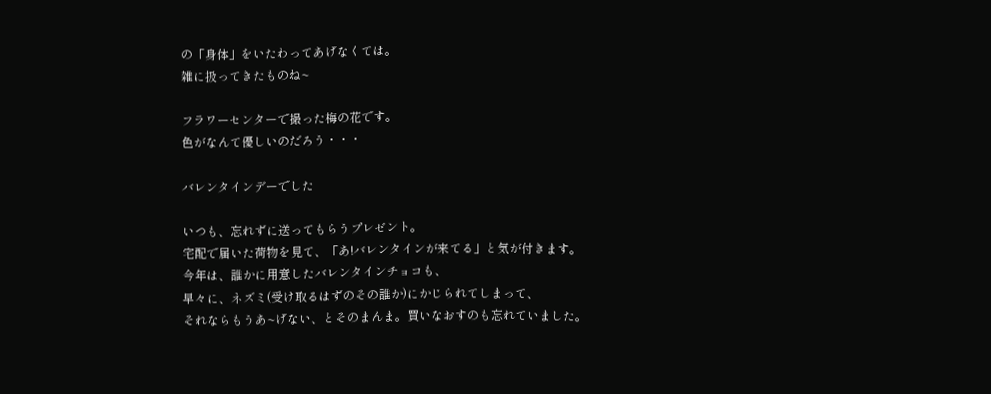の「身体」をいたわってあげなくては。
雑に扱ってきたものね~

フラワーセンターで撮った梅の花です。
色がなんて優しいのだろう・・・

バレンタインデーでした

いつも、忘れずに送ってもらうプレゼント。
宅配で届いた荷物を見て、「あ!バレンタインが来てる」と気が付きます。
今年は、誰かに用意したバレンタインチョコも、
早々に、ネズミ(受け取るはずのその誰か)にかじられてしまって、
それならもうあ~げない、とそのまんま。買いなおすのも忘れていました。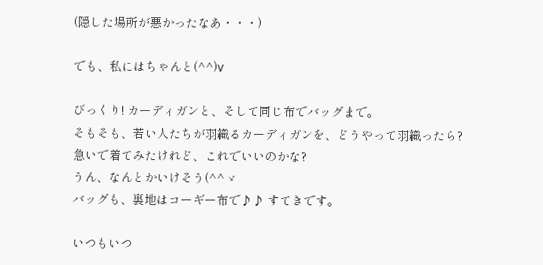(隠した場所が悪かったなあ・・・)

でも、私にはちゃんと(^^)v

びっくり! カーディガンと、そして同じ布でバッグまで。
そもそも、若い人たちが羽織るカーディガンを、どうやって羽織ったら?
急いで着てみたけれど、これでいいのかな?
うん、なんとかいけそう(^^ゞ
バッグも、裏地はコーギー布で♪♪ すてきです。

いつもいつ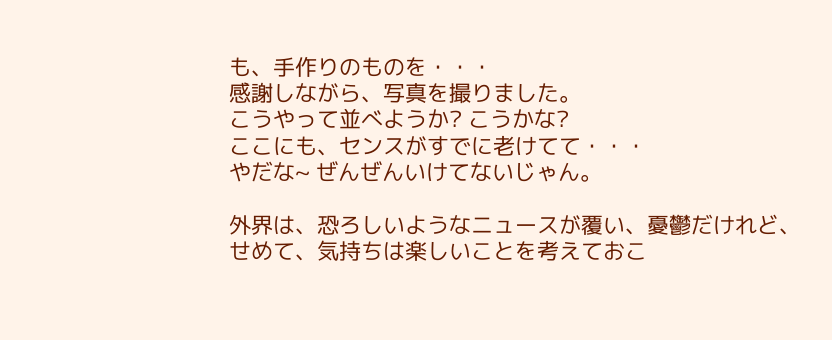も、手作りのものを・・・
感謝しながら、写真を撮りました。
こうやって並べようか? こうかな?
ここにも、センスがすでに老けてて・・・
やだな~ ぜんぜんいけてないじゃん。

外界は、恐ろしいようなニュースが覆い、憂鬱だけれど、
せめて、気持ちは楽しいことを考えておこ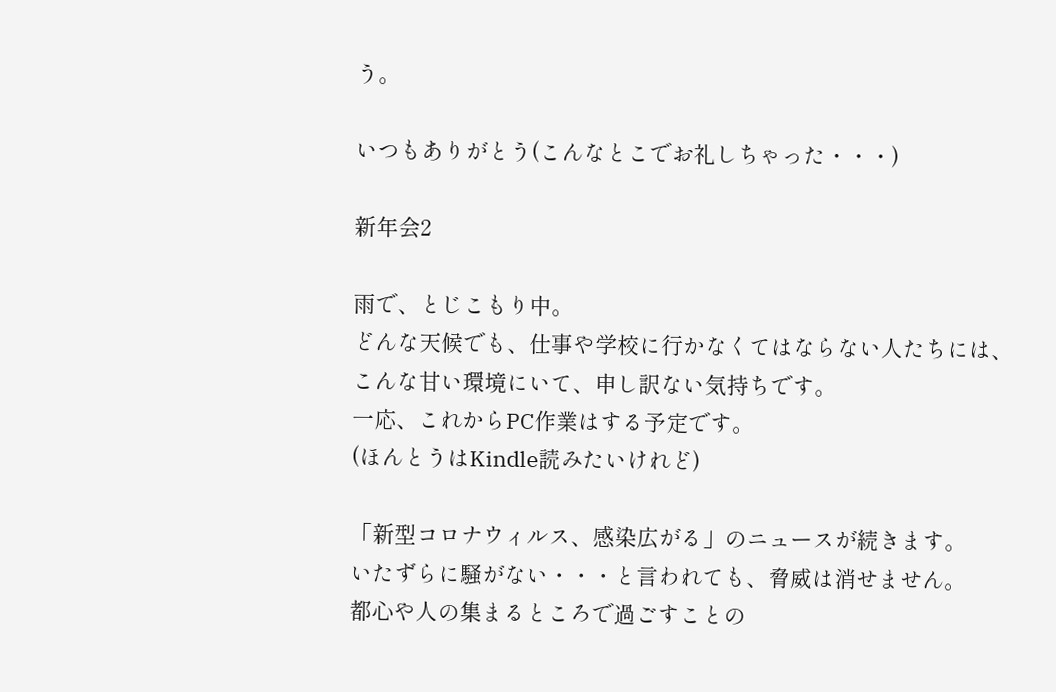う。

いつもありがとう(こんなとこでお礼しちゃった・・・)

新年会2

雨で、とじこもり中。
どんな天候でも、仕事や学校に行かなくてはならない人たちには、
こんな甘い環境にいて、申し訳ない気持ちです。
一応、これからPC作業はする予定です。
(ほんとうはKindle読みたいけれど)

「新型コロナウィルス、感染広がる」のニュースが続きます。
いたずらに騒がない・・・と言われても、脅威は消せません。
都心や人の集まるところで過ごすことの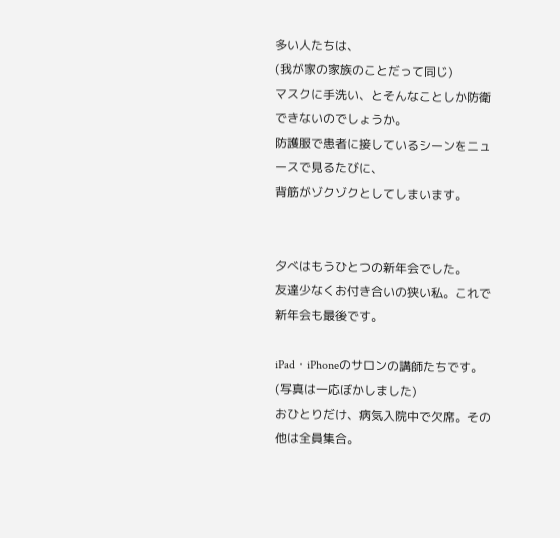多い人たちは、
(我が家の家族のことだって同じ)
マスクに手洗い、とそんなことしか防衛できないのでしょうか。
防護服で患者に接しているシーンをニュースで見るたびに、
背筋がゾクゾクとしてしまいます。


夕べはもうひとつの新年会でした。
友達少なくお付き合いの狭い私。これで新年会も最後です。

iPad・iPhoneのサロンの講師たちです。
(写真は一応ぼかしました)
おひとりだけ、病気入院中で欠席。その他は全員集合。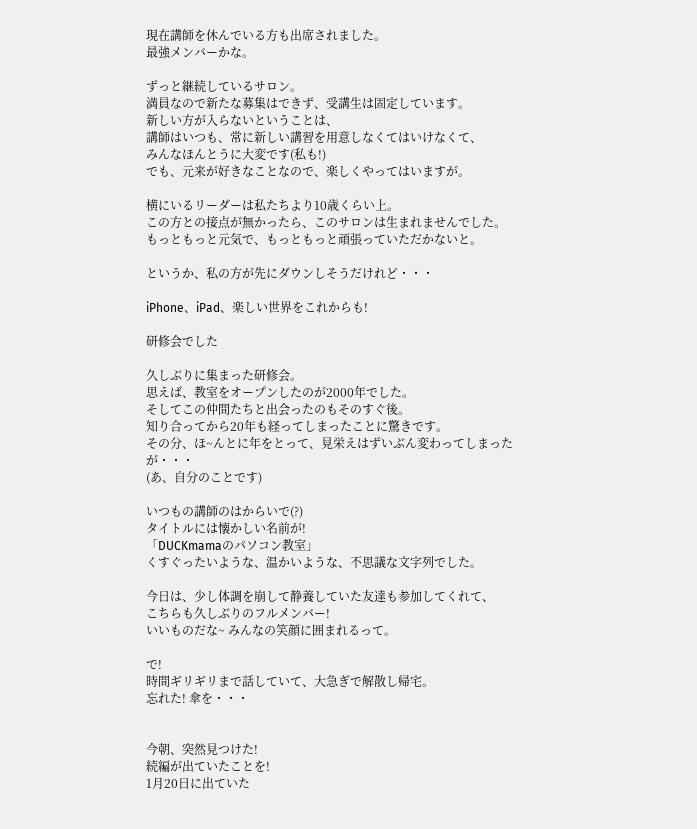現在講師を休んでいる方も出席されました。
最強メンバーかな。

ずっと継続しているサロン。
満員なので新たな募集はできず、受講生は固定しています。
新しい方が入らないということは、
講師はいつも、常に新しい講習を用意しなくてはいけなくて、
みんなほんとうに大変です(私も!)
でも、元来が好きなことなので、楽しくやってはいますが。

横にいるリーダーは私たちより10歳くらい上。
この方との接点が無かったら、このサロンは生まれませんでした。
もっともっと元気で、もっともっと頑張っていただかないと。

というか、私の方が先にダウンしそうだけれど・・・

iPhone、iPad、楽しい世界をこれからも!

研修会でした

久しぶりに集まった研修会。
思えば、教室をオープンしたのが2000年でした。
そしてこの仲間たちと出会ったのもそのすぐ後。
知り合ってから20年も経ってしまったことに驚きです。
その分、ほ~んとに年をとって、見栄えはずいぶん変わってしまったが・・・
(あ、自分のことです)

いつもの講師のはからいで(?)
タイトルには懐かしい名前が!
「DUCKmamaのパソコン教室」
くすぐったいような、温かいような、不思議な文字列でした。

今日は、少し体調を崩して静養していた友達も参加してくれて、
こちらも久しぶりのフルメンバー!
いいものだな~ みんなの笑顔に囲まれるって。

で!
時間ギリギリまで話していて、大急ぎで解散し帰宅。
忘れた! 傘を・・・


今朝、突然見つけた!
続編が出ていたことを!
1月20日に出ていた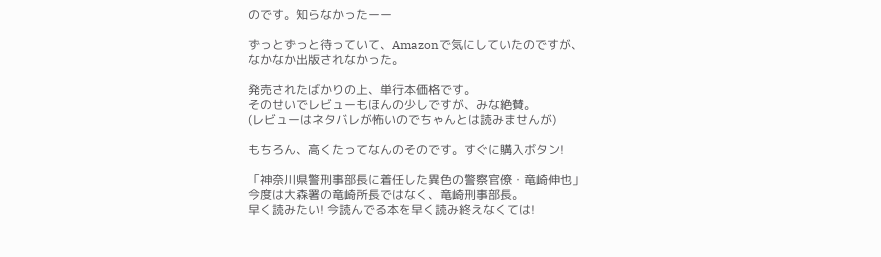のです。知らなかったーー

ずっとずっと待っていて、Amazonで気にしていたのですが、
なかなか出版されなかった。

発売されたばかりの上、単行本価格です。
そのせいでレビューもほんの少しですが、みな絶賛。
(レビューはネタバレが怖いのでちゃんとは読みませんが)

もちろん、高くたってなんのそのです。すぐに購入ボタン!

「神奈川県警刑事部長に着任した異色の警察官僚・竜崎伸也」
今度は大森署の竜崎所長ではなく、竜崎刑事部長。
早く読みたい! 今読んでる本を早く読み終えなくては!